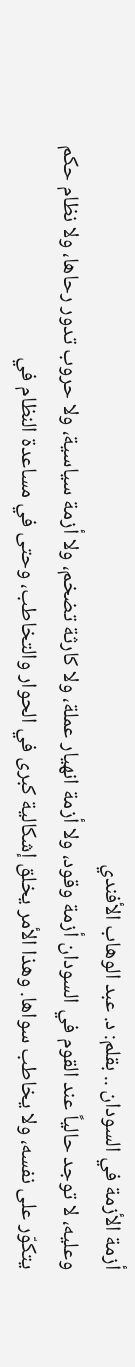أزمة الأزمة في السودان .. بقلم: د. عبد الوهاب الأفندي
وعليه، لا توجد حالياً عند القوم في السودان أزمة وقود، ولا أزمة انهيار عملة، ولا كارثة تضخم، ولا أزمة سياسية، ولا حروب تدور رحاها، ولا نظام حكم يتكوّر على نفسه، ولا يخاطب سواها. وهذا الأمر يخلق إشكالية كبرى في الحوار والتخاطب، وحتى في مساعدة النظام في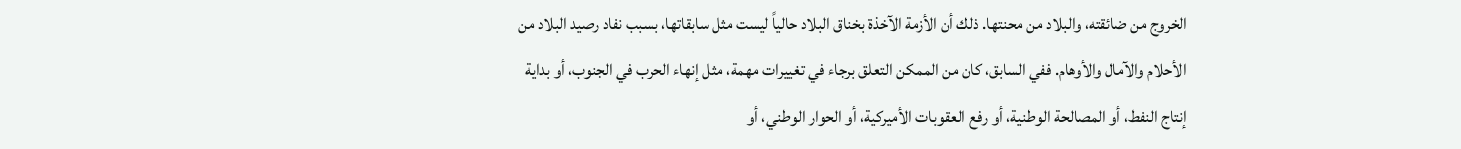الخروج من ضائقته، والبلاد من محنتها. ذلك أن الأزمة الآخذة بخناق البلاد حالياً ليست مثل سابقاتها، بسبب نفاد رصيد البلاد من الأحلام والآمال والأوهام. ففي السابق، كان من الممكن التعلق برجاء في تغييرات مهمة، مثل إنهاء الحرب في الجنوب، أو بداية إنتاج النفط، أو المصالحة الوطنية، أو رفع العقوبات الأميركية، أو الحوار الوطني، أو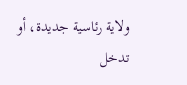ولاية رئاسية جديدة، أو تدخل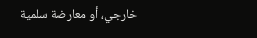خارجي، أو معارضة سلمية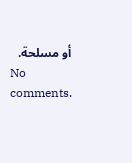أو مسلحة.
No comments.